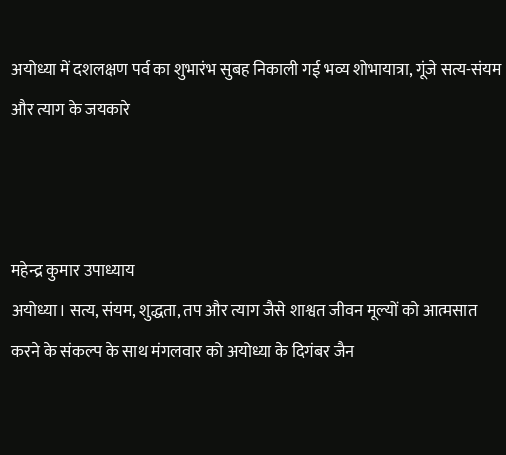अयोध्या में दशलक्षण पर्व का शुभारंभ सुबह निकाली गई भव्य शोभायात्रा, गूंजे सत्य-संयम और त्याग के जयकारे



महेन्द्र कुमार उपाध्याय
अयोध्या। सत्य, संयम, शुद्धता, तप और त्याग जैसे शाश्वत जीवन मूल्यों को आत्मसात करने के संकल्प के साथ मंगलवार को अयोध्या के दिगंबर जैन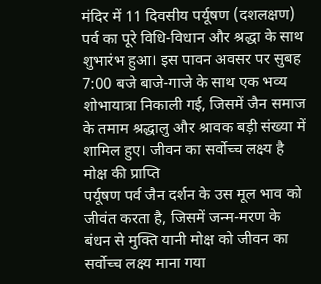मंदिर में 11 दिवसीय पर्यूषण (दशलक्षण) पर्व का पूरे विधि-विधान और श्रद्धा के साथ शुभारंभ हुआ। इस पावन अवसर पर सुबह 7:00 बजे बाजे-गाजे के साथ एक भव्य शोभायात्रा निकाली गई, जिसमें जैन समाज के तमाम श्रद्धालु और श्रावक बड़ी संख्या में शामिल हुए। जीवन का सर्वोच्च लक्ष्य है मोक्ष की प्राप्ति
पर्यूषण पर्व जैन दर्शन के उस मूल भाव को जीवंत करता है, जिसमें जन्म-मरण के बंधन से मुक्ति यानी मोक्ष को जीवन का सर्वोच्च लक्ष्य माना गया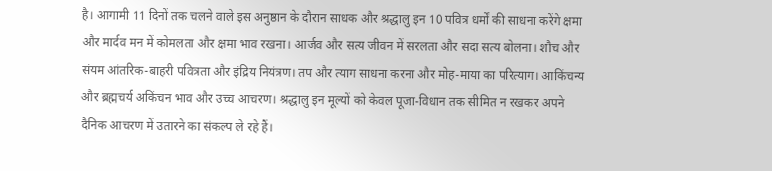है। आगामी 11 दिनों तक चलने वाले इस अनुष्ठान के दौरान साधक और श्रद्धालु इन 10 पवित्र धर्मों की साधना करेंगे क्षमा और मार्दव मन में कोमलता और क्षमा भाव रखना। आर्जव और सत्य जीवन में सरलता और सदा सत्य बोलना। शौच और संयम आंतरिक-बाहरी पवित्रता और इंद्रिय नियंत्रण। तप और त्याग साधना करना और मोह-माया का परित्याग। आकिंचन्य और ब्रह्मचर्य अकिंचन भाव और उच्च आचरण। श्रद्धालु इन मूल्यों को केवल पूजा-विधान तक सीमित न रखकर अपने दैनिक आचरण में उतारने का संकल्प ले रहे हैं।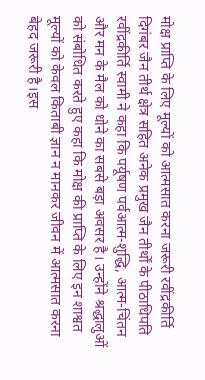मोक्ष प्राप्ति के लिए मूल्यों को आत्मसात करना जरूरी रवींद्रकीर्ति दिगंबर जैन तीर्थ क्षेत्र सहित अनेक प्रमुख जैन तीर्थों के पीठाधिपति रवींद्रकीर्ति स्वामी ने कहा कि पर्यूषण पर्वआत्म-शुद्धि, आत्म-चिंतन और मन के मैल को धोने का सबसे बड़ा अवसर है। उन्होंने श्रद्धालुओं को संबोधित करते हुए कहा कि मोक्ष की प्राप्ति के लिए इन शाश्वत मूल्यों को केवल किताबी ज्ञान न मानकर जीवन में आत्मसात करना बेहद जरूरी है।इस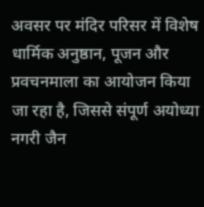अवसर पर मंदिर परिसर में विशेष धार्मिक अनुष्ठान, पूजन और प्रवचनमाला का आयोजन किया जा रहा है, जिससे संपूर्ण अयोध्या नगरी जैन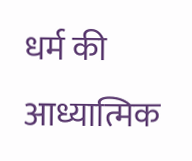धर्म की आध्यात्मिक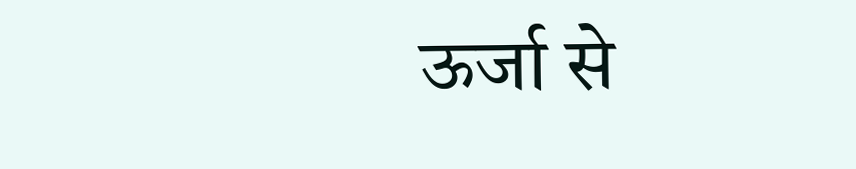ऊर्जा से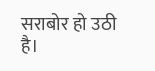सराबोर हो उठी है।